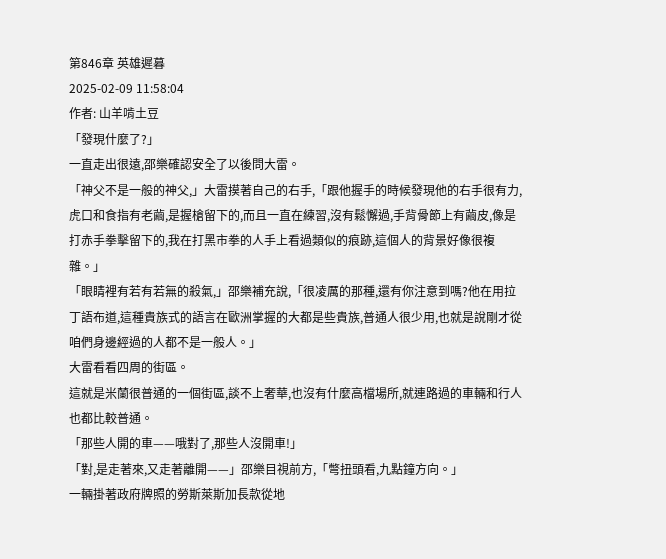第846章 英雄遲暮
2025-02-09 11:58:04
作者: 山羊啃土豆
「發現什麼了?」
一直走出很遠,邵樂確認安全了以後問大雷。
「神父不是一般的神父,」大雷摸著自己的右手,「跟他握手的時候發現他的右手很有力,虎口和食指有老繭,是握槍留下的,而且一直在練習,沒有鬆懈過,手背骨節上有繭皮,像是打赤手拳擊留下的,我在打黑市拳的人手上看過類似的痕跡,這個人的背景好像很複雜。」
「眼睛裡有若有若無的殺氣,」邵樂補充說,「很凌厲的那種,還有你注意到嗎?他在用拉丁語布道,這種貴族式的語言在歐洲掌握的大都是些貴族,普通人很少用,也就是說剛才從咱們身邊經過的人都不是一般人。」
大雷看看四周的街區。
這就是米蘭很普通的一個街區,談不上奢華,也沒有什麼高檔場所,就連路過的車輛和行人也都比較普通。
「那些人開的車——哦對了,那些人沒開車!」
「對,是走著來,又走著離開——」邵樂目視前方,「彆扭頭看,九點鐘方向。」
一輛掛著政府牌照的勞斯萊斯加長款從地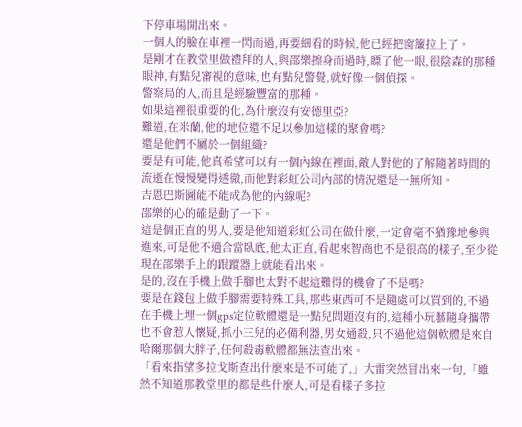下停車場開出來。
一個人的臉在車裡一閃而過,再要細看的時候,他已經把窗簾拉上了。
是剛才在教堂里做禮拜的人,與邵樂擦身而過時,瞟了他一眼,很陰森的那種眼神,有點兒審視的意味,也有點兒警覺,就好像一個偵探。
警察局的人,而且是經驗豐富的那種。
如果這裡很重要的化,為什麼沒有安德里亞?
難道,在米蘭,他的地位還不足以參加這樣的聚會嗎?
還是他們不屬於一個組織?
要是有可能,他真希望可以有一個內線在裡面,敵人對他的了解隨著時間的流逝在慢慢變得透徹,而他對彩虹公司內部的情況還是一無所知。
吉恩巴斯圖能不能成為他的內線呢?
邵樂的心的確是動了一下。
這是個正直的男人,要是他知道彩虹公司在做什麼,一定會毫不猶豫地參與進來,可是他不適合當臥底,他太正直,看起來智商也不是很高的樣子,至少從現在邵樂手上的跟蹤器上就能看出來。
是的,沒在手機上做手腳也太對不起這難得的機會了不是嗎?
要是在錢包上做手腳需要特殊工具,那些東西可不是隨處可以買到的,不過在手機上埋一個gps定位軟體還是一點兒問題沒有的,這種小玩藝隨身攜帶也不會惹人懷疑,抓小三兒的必備利器,男女通殺,只不過他這個軟體是來自哈爾那個大胖子,任何殺毒軟體都無法查出來。
「看來指望多拉戈斯查出什麼來是不可能了,」大雷突然冒出來一句,「雖然不知道那教堂里的都是些什麼人,可是看樣子多拉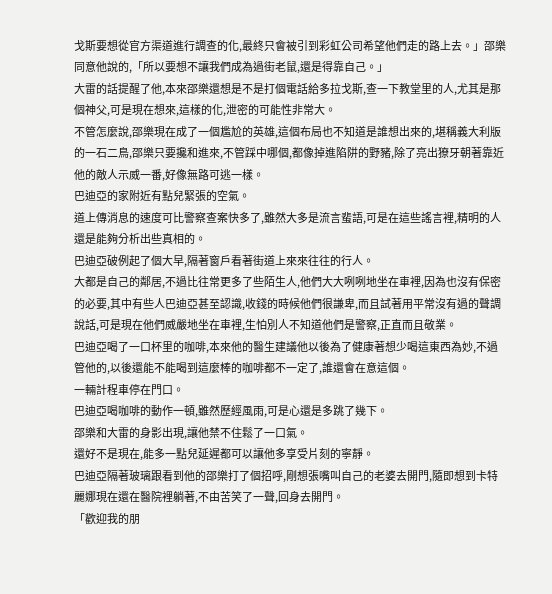戈斯要想從官方渠道進行調查的化,最終只會被引到彩虹公司希望他們走的路上去。」邵樂同意他說的,「所以要想不讓我們成為過街老鼠,還是得靠自己。」
大雷的話提醒了他,本來邵樂還想是不是打個電話給多拉戈斯,查一下教堂里的人,尤其是那個神父,可是現在想來,這樣的化,泄密的可能性非常大。
不管怎麼說,邵樂現在成了一個尷尬的英雄,這個布局也不知道是誰想出來的,堪稱義大利版的一石二鳥,邵樂只要攙和進來,不管踩中哪個,都像掉進陷阱的野豬,除了亮出獠牙朝著靠近他的敵人示威一番,好像無路可逃一樣。
巴迪亞的家附近有點兒緊張的空氣。
道上傳消息的速度可比警察查案快多了,雖然大多是流言蜚語,可是在這些謠言裡,精明的人還是能夠分析出些真相的。
巴迪亞破例起了個大早,隔著窗戶看著街道上來來往往的行人。
大都是自己的鄰居,不過比往常更多了些陌生人,他們大大咧咧地坐在車裡,因為也沒有保密的必要,其中有些人巴迪亞甚至認識,收錢的時候他們很謙卑,而且試著用平常沒有過的聲調說話,可是現在他們威嚴地坐在車裡,生怕別人不知道他們是警察,正直而且敬業。
巴迪亞喝了一口杯里的咖啡,本來他的醫生建議他以後為了健康著想少喝這東西為妙,不過管他的,以後還能不能喝到這麼棒的咖啡都不一定了,誰還會在意這個。
一輛計程車停在門口。
巴迪亞喝咖啡的動作一頓,雖然歷經風雨,可是心還是多跳了幾下。
邵樂和大雷的身影出現,讓他禁不住鬆了一口氣。
還好不是現在,能多一點兒延遲都可以讓他多享受片刻的寧靜。
巴迪亞隔著玻璃跟看到他的邵樂打了個招呼,剛想張嘴叫自己的老婆去開門,隨即想到卡特麗娜現在還在醫院裡躺著,不由苦笑了一聲,回身去開門。
「歡迎我的朋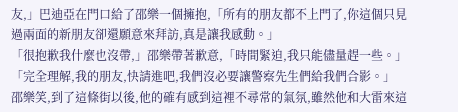友,」巴迪亞在門口給了邵樂一個擁抱,「所有的朋友都不上門了,你這個只見過兩面的新朋友卻還願意來拜訪,真是讓我感動。」
「很抱歉我什麼也沒帶,」邵樂帶著歉意,「時間緊迫,我只能儘量趕一些。」
「完全理解,我的朋友,快請進吧,我們沒必要讓警察先生們給我們合影。」
邵樂笑,到了這條街以後,他的確有感到這裡不尋常的氣氛,雖然他和大雷來這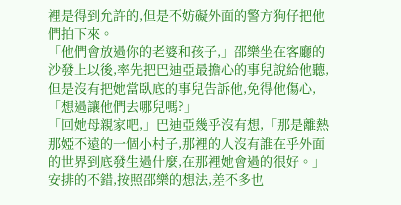裡是得到允許的,但是不妨礙外面的警方狗仔把他們拍下來。
「他們會放過你的老婆和孩子,」邵樂坐在客廳的沙發上以後,率先把巴迪亞最擔心的事兒說給他聽,但是沒有把她當臥底的事兒告訴他,免得他傷心,「想過讓他們去哪兒嗎?」
「回她母親家吧,」巴迪亞幾乎沒有想,「那是離熱那婭不遠的一個小村子,那裡的人沒有誰在乎外面的世界到底發生過什麼,在那裡她會過的很好。」
安排的不錯,按照邵樂的想法,差不多也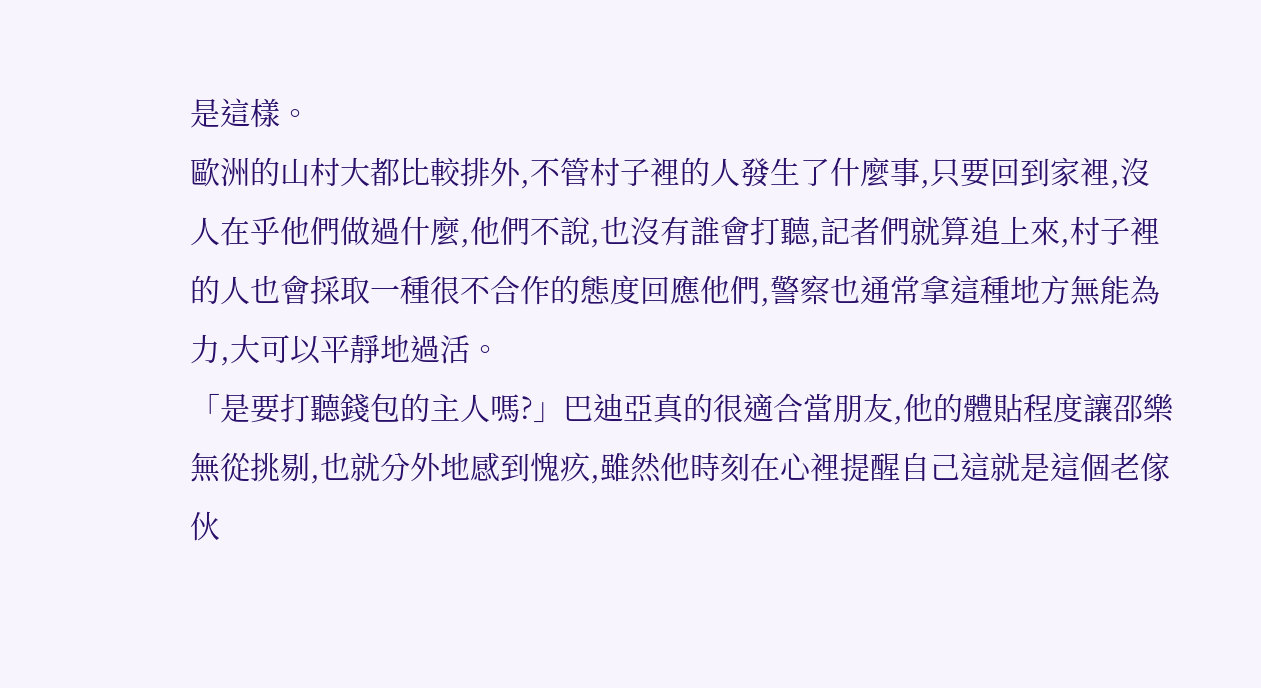是這樣。
歐洲的山村大都比較排外,不管村子裡的人發生了什麼事,只要回到家裡,沒人在乎他們做過什麼,他們不說,也沒有誰會打聽,記者們就算追上來,村子裡的人也會採取一種很不合作的態度回應他們,警察也通常拿這種地方無能為力,大可以平靜地過活。
「是要打聽錢包的主人嗎?」巴迪亞真的很適合當朋友,他的體貼程度讓邵樂無從挑剔,也就分外地感到愧疚,雖然他時刻在心裡提醒自己這就是這個老傢伙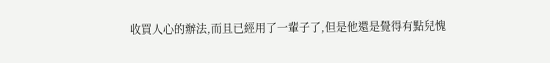收買人心的辦法,而且已經用了一輩子了,但是他還是覺得有點兒愧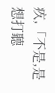疚,「不是,是想打聽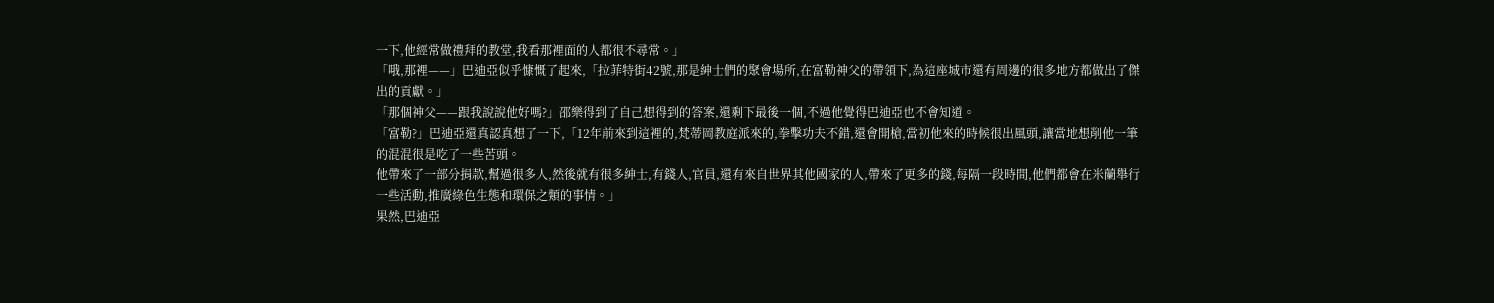一下,他經常做禮拜的教堂,我看那裡面的人都很不尋常。」
「哦,那裡——」巴迪亞似乎慷慨了起來,「拉菲特街42號,那是紳士們的聚會場所,在富勒神父的帶領下,為這座城市還有周邊的很多地方都做出了傑出的貢獻。」
「那個神父——跟我說說他好嗎?」邵樂得到了自己想得到的答案,還剩下最後一個,不過他覺得巴迪亞也不會知道。
「富勒?」巴迪亞還真認真想了一下,「12年前來到這裡的,梵蒂岡教庭派來的,拳擊功夫不錯,還會開槍,當初他來的時候很出風頭,讓當地想削他一筆的混混很是吃了一些苦頭。
他帶來了一部分捐款,幫過很多人,然後就有很多紳士,有錢人,官員,還有來自世界其他國家的人,帶來了更多的錢,每隔一段時間,他們都會在米蘭舉行一些活動,推廣綠色生態和環保之類的事情。」
果然,巴迪亞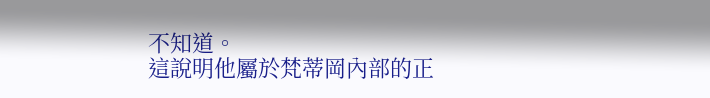不知道。
這說明他屬於梵蒂岡內部的正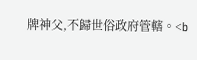牌神父,不歸世俗政府管轄。<b